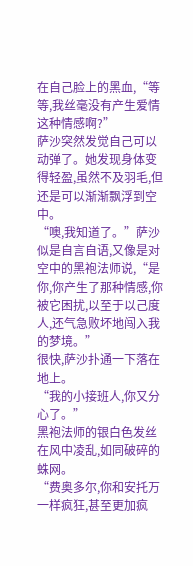在自己脸上的黑血,“等等,我丝毫没有产生爱情这种情感啊?”
萨沙突然发觉自己可以动弹了。她发现身体变得轻盈,虽然不及羽毛,但还是可以渐渐飘浮到空中。
“噢,我知道了。”萨沙似是自言自语,又像是对空中的黑袍法师说,“是你,你产生了那种情感,你被它困扰,以至于以己度人,还气急败坏地闯入我的梦境。”
很快,萨沙扑通一下落在地上。
“我的小接班人,你又分心了。”
黑袍法师的银白色发丝在风中凌乱,如同破碎的蛛网。
“费奥多尔,你和安托万一样疯狂,甚至更加疯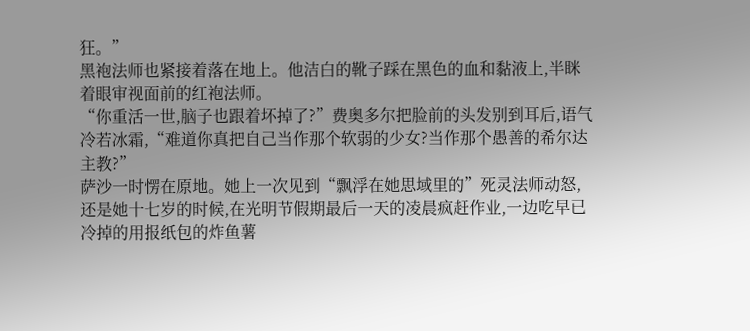狂。”
黑袍法师也紧接着落在地上。他洁白的靴子踩在黑色的血和黏液上,半眯着眼审视面前的红袍法师。
“你重活一世,脑子也跟着坏掉了?”费奥多尔把脸前的头发别到耳后,语气冷若冰霜,“难道你真把自己当作那个软弱的少女?当作那个愚善的希尔达主教?”
萨沙一时愣在原地。她上一次见到“飘浮在她思域里的”死灵法师动怒,还是她十七岁的时候,在光明节假期最后一天的凌晨疯赶作业,一边吃早已冷掉的用报纸包的炸鱼薯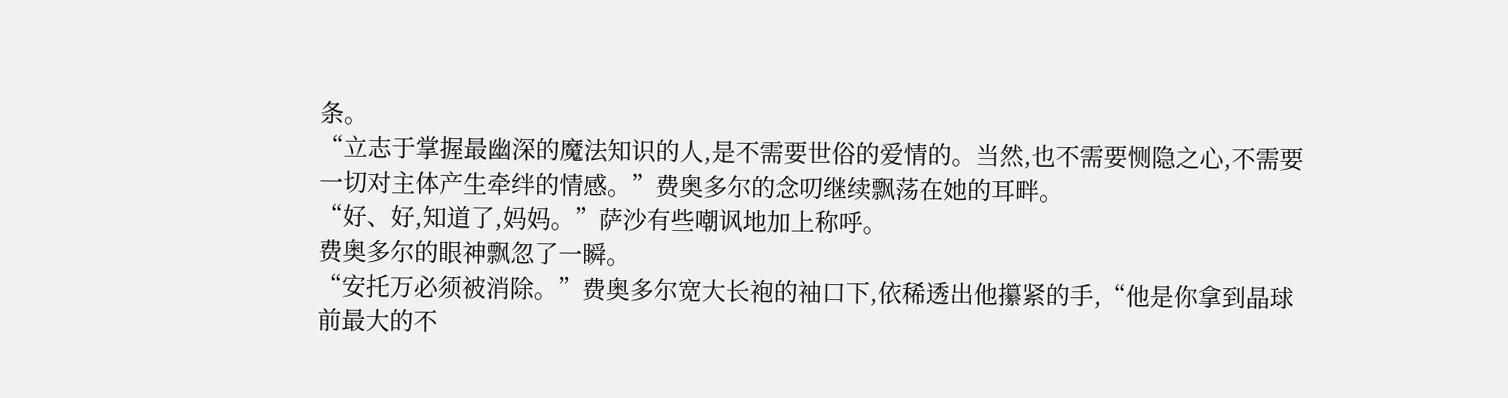条。
“立志于掌握最幽深的魔法知识的人,是不需要世俗的爱情的。当然,也不需要恻隐之心,不需要一切对主体产生牵绊的情感。”费奥多尔的念叨继续飘荡在她的耳畔。
“好、好,知道了,妈妈。”萨沙有些嘲讽地加上称呼。
费奥多尔的眼神飘忽了一瞬。
“安托万必须被消除。”费奥多尔宽大长袍的袖口下,依稀透出他攥紧的手,“他是你拿到晶球前最大的不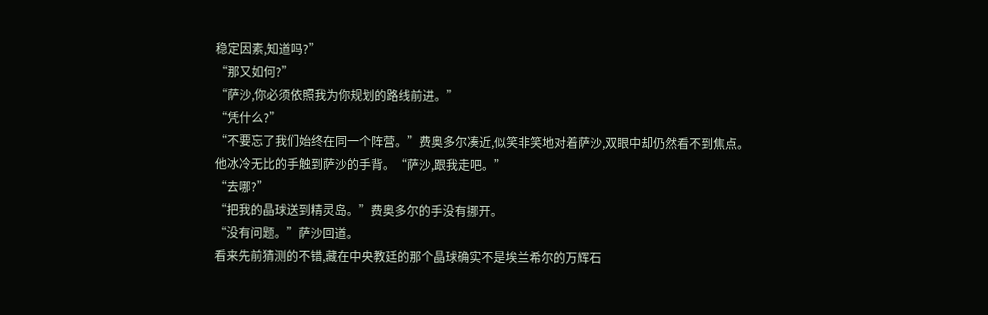稳定因素,知道吗?”
“那又如何?”
“萨沙,你必须依照我为你规划的路线前进。”
“凭什么?”
“不要忘了我们始终在同一个阵营。”费奥多尔凑近,似笑非笑地对着萨沙,双眼中却仍然看不到焦点。
他冰冷无比的手触到萨沙的手背。“萨沙,跟我走吧。”
“去哪?”
“把我的晶球送到精灵岛。”费奥多尔的手没有挪开。
“没有问题。”萨沙回道。
看来先前猜测的不错,藏在中央教廷的那个晶球确实不是埃兰希尔的万辉石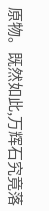原物。既然如此,万辉石究竟落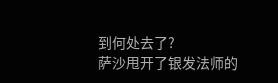到何处去了?
萨沙甩开了银发法师的